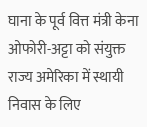घाना के पूर्व वित्त मंत्री केना ओफोरी-अट्टा को संयुक्त राज्य अमेरिका में स्थायी निवास के लिए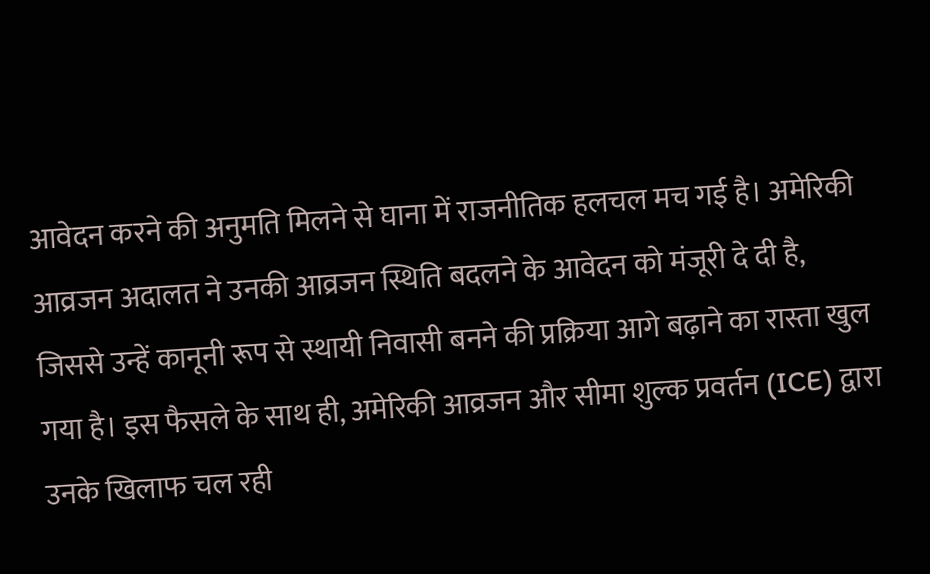आवेदन करने की अनुमति मिलने से घाना में राजनीतिक हलचल मच गई है। अमेरिकी आव्रजन अदालत ने उनकी आव्रजन स्थिति बदलने के आवेदन को मंजूरी दे दी है, जिससे उन्हें कानूनी रूप से स्थायी निवासी बनने की प्रक्रिया आगे बढ़ाने का रास्ता खुल गया है। इस फैसले के साथ ही, अमेरिकी आव्रजन और सीमा शुल्क प्रवर्तन (ICE) द्वारा उनके खिलाफ चल रही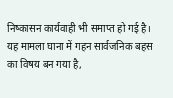निष्कासन कार्यवाही भी समाप्त हो गई है। यह मामला घाना में गहन सार्वजनिक बहस का विषय बन गया है,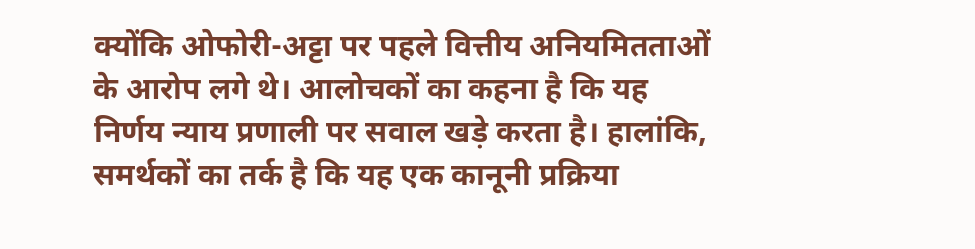क्योंकि ओफोरी-अट्टा पर पहले वित्तीय अनियमितताओं के आरोप लगे थे। आलोचकों का कहना है कि यह निर्णय न्याय प्रणाली पर सवाल खड़े करता है। हालांकि, समर्थकों का तर्क है कि यह एक कानूनी प्रक्रिया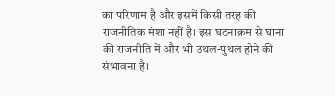का परिणाम है और इसमें किसी तरह की राजनीतिक मंशा नहीं है। इस घटनाक्रम से घाना की राजनीति में और भी उथल-पुथल होने की संभावना है।